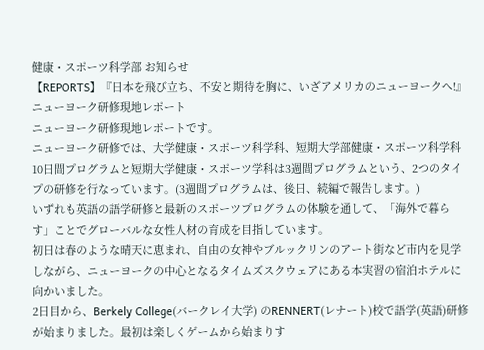健康・スポーツ科学部 お知らせ
【REPORTS】『日本を飛び立ち、不安と期待を胸に、いざアメリカのニューヨークへ!』ニューヨーク研修現地レポート
ニューヨーク研修現地レポートです。
ニューヨーク研修では、大学健康・スポーツ科学科、短期大学部健康・スポーツ科学科10日間プログラムと短期大学健康・スポーツ学科は3週間プログラムという、2つのタイプの研修を行なっています。(3週間プログラムは、後日、続編で報告します。)
いずれも英語の語学研修と最新のスポーツプログラムの体験を通して、「海外で暮らす」ことでグローバルな女性人材の育成を目指しています。
初日は春のような晴天に恵まれ、自由の女神やブルックリンのアート街など市内を見学しながら、ニューヨークの中心となるタイムズスクウェアにある本実習の宿泊ホテルに向かいました。
2日目から、Berkely College(バークレイ大学) のRENNERT(レナート)校で語学(英語)研修が始まりました。最初は楽しくゲームから始まりす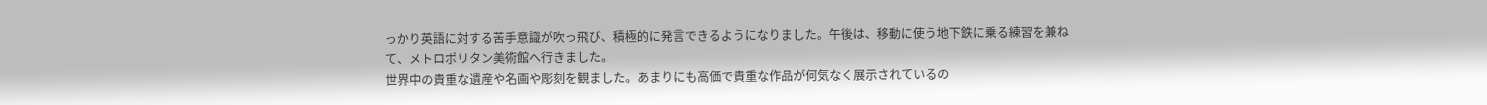っかり英語に対する苦手意識が吹っ飛び、積極的に発言できるようになりました。午後は、移動に使う地下鉄に乗る練習を兼ねて、メトロポリタン美術館へ行きました。
世界中の貴重な遺産や名画や彫刻を観ました。あまりにも高価で貴重な作品が何気なく展示されているの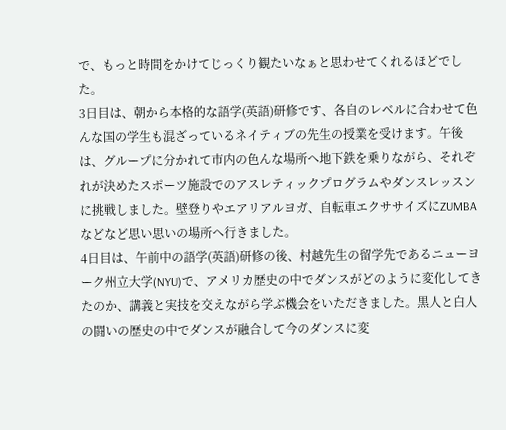で、もっと時間をかけてじっくり観たいなぁと思わせてくれるほどでした。
3日目は、朝から本格的な語学(英語)研修です、各自のレベルに合わせて色んな国の学生も混ざっているネイティブの先生の授業を受けます。午後は、グループに分かれて市内の色んな場所へ地下鉄を乗りながら、それぞれが決めたスポーツ施設でのアスレティックプログラムやダンスレッスンに挑戦しました。壁登りやエアリアルヨガ、自転車エクササイズにZUMBAなどなど思い思いの場所へ行きました。
4日目は、午前中の語学(英語)研修の後、村越先生の留学先であるニューヨーク州立大学(NYU)で、アメリカ歴史の中でダンスがどのように変化してきたのか、講義と実技を交えながら学ぶ機会をいただきました。黒人と白人の闘いの歴史の中でダンスが融合して今のダンスに変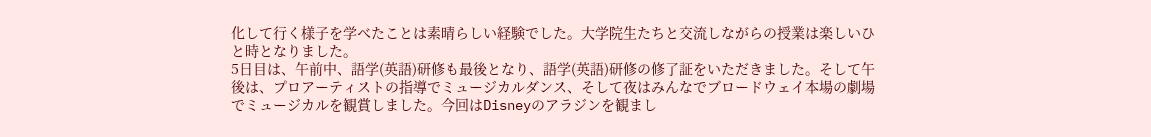化して行く様子を学べたことは素晴らしい経験でした。大学院生たちと交流しながらの授業は楽しいひと時となりました。
5日目は、午前中、語学(英語)研修も最後となり、語学(英語)研修の修了証をいただきました。そして午後は、プロアーティストの指導でミュージカルダンス、そして夜はみんなでブロードウェイ本場の劇場でミュージカルを観賞しました。今回はDisneyのアラジンを観まし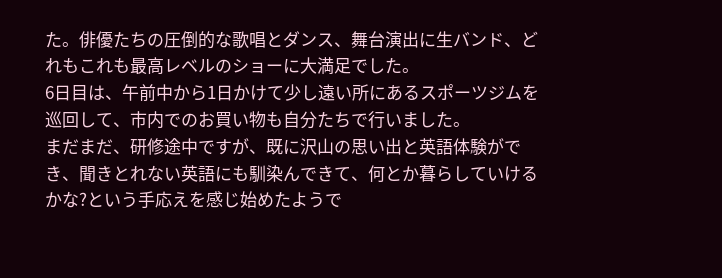た。俳優たちの圧倒的な歌唱とダンス、舞台演出に生バンド、どれもこれも最高レベルのショーに大満足でした。
6日目は、午前中から1日かけて少し遠い所にあるスポーツジムを巡回して、市内でのお買い物も自分たちで行いました。
まだまだ、研修途中ですが、既に沢山の思い出と英語体験ができ、聞きとれない英語にも馴染んできて、何とか暮らしていけるかな?という手応えを感じ始めたようで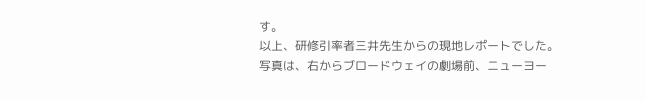す。
以上、研修引率者三井先生からの現地レポートでした。
写真は、右からブロードウェイの劇場前、ニューヨー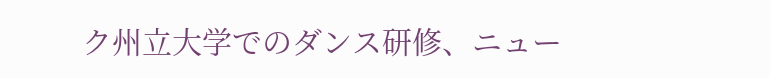ク州立大学でのダンス研修、ニュー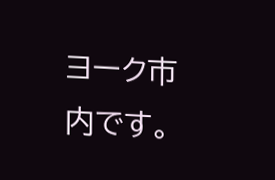ヨーク市内です。